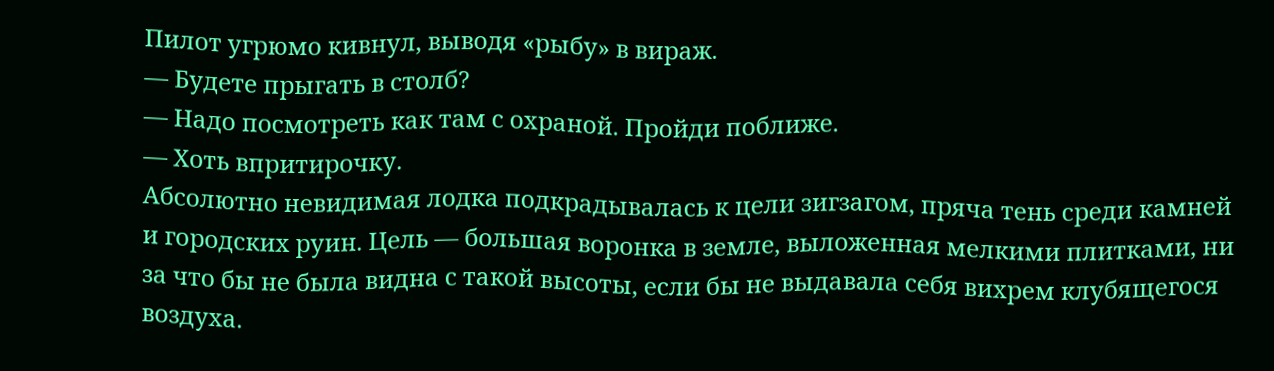Пилот угрюмо кивнул, выводя «рыбу» в вираж.
— Будете прыгать в столб?
— Надо посмотреть как там с охраной. Пройди поближе.
— Хоть впритирочку.
Абсолютно невидимая лодка подкрадывалась к цели зигзагом, пряча тень среди камней и городских руин. Цель — большая воронка в земле, выложенная мелкими плитками, ни за что бы не была видна с такой высоты, если бы не выдавала себя вихрем клубящегося воздуха.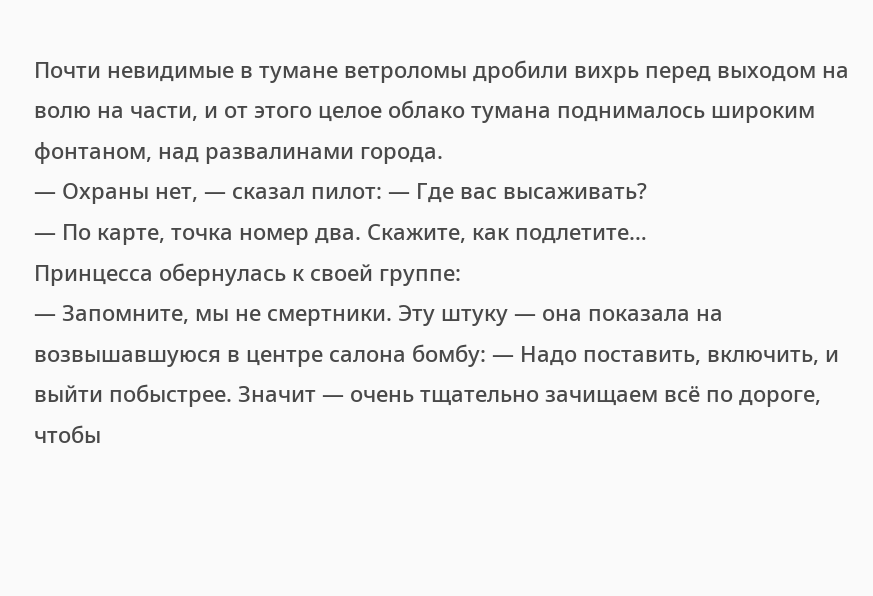Почти невидимые в тумане ветроломы дробили вихрь перед выходом на волю на части, и от этого целое облако тумана поднималось широким фонтаном, над развалинами города.
— Охраны нет, — сказал пилот: — Где вас высаживать?
— По карте, точка номер два. Скажите, как подлетите…
Принцесса обернулась к своей группе:
— Запомните, мы не смертники. Эту штуку — она показала на возвышавшуюся в центре салона бомбу: — Надо поставить, включить, и выйти побыстрее. Значит — очень тщательно зачищаем всё по дороге, чтобы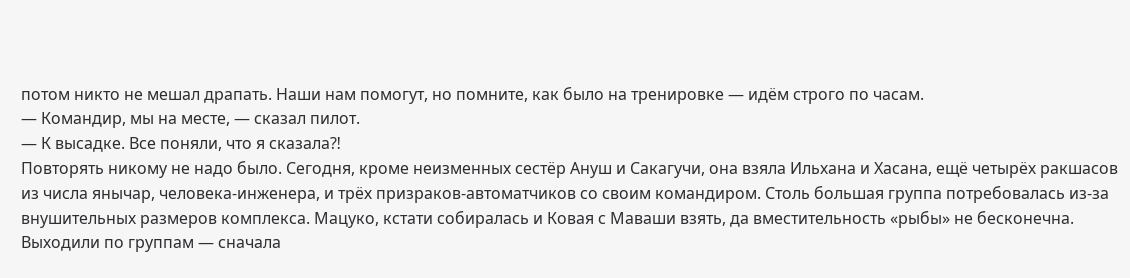потом никто не мешал драпать. Наши нам помогут, но помните, как было на тренировке — идём строго по часам.
— Командир, мы на месте, — сказал пилот.
— К высадке. Все поняли, что я сказала⁈
Повторять никому не надо было. Сегодня, кроме неизменных сестёр Ануш и Сакагучи, она взяла Ильхана и Хасана, ещё четырёх ракшасов из числа янычар, человека-инженера, и трёх призраков-автоматчиков со своим командиром. Столь большая группа потребовалась из-за внушительных размеров комплекса. Мацуко, кстати собиралась и Ковая с Маваши взять, да вместительность «рыбы» не бесконечна.
Выходили по группам — сначала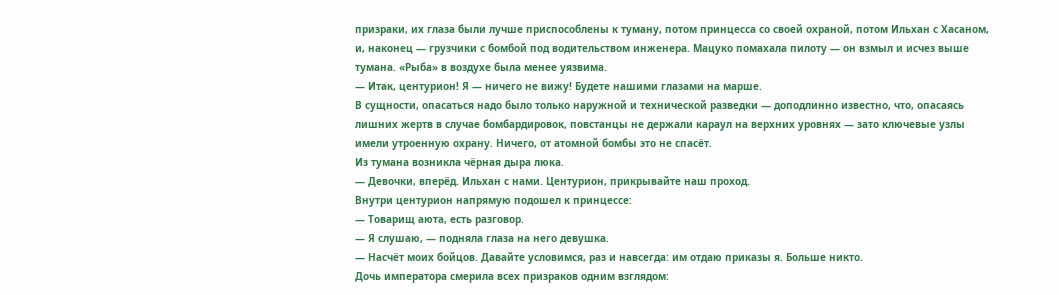призраки, их глаза были лучше приспособлены к туману, потом принцесса со своей охраной, потом Ильхан с Хасаном, и, наконец — грузчики с бомбой под водительством инженера. Мацуко помахала пилоту — он взмыл и исчез выше тумана. «Рыба» в воздухе была менее уязвима.
— Итак, центурион! Я — ничего не вижу! Будете нашими глазами на марше.
В сущности, опасаться надо было только наружной и технической разведки — доподлинно известно, что, опасаясь лишних жертв в случае бомбардировок, повстанцы не держали караул на верхних уровнях — зато ключевые узлы имели утроенную охрану. Ничего, от атомной бомбы это не спасёт.
Из тумана возникла чёрная дыра люка.
— Девочки, вперёд. Ильхан с нами. Центурион, прикрывайте наш проход.
Внутри центурион напрямую подошел к принцессе:
— Товарищ аюта, есть разговор.
— Я слушаю, — подняла глаза на него девушка.
— Насчёт моих бойцов. Давайте условимся, раз и навсегда: им отдаю приказы я. Больше никто.
Дочь императора смерила всех призраков одним взглядом: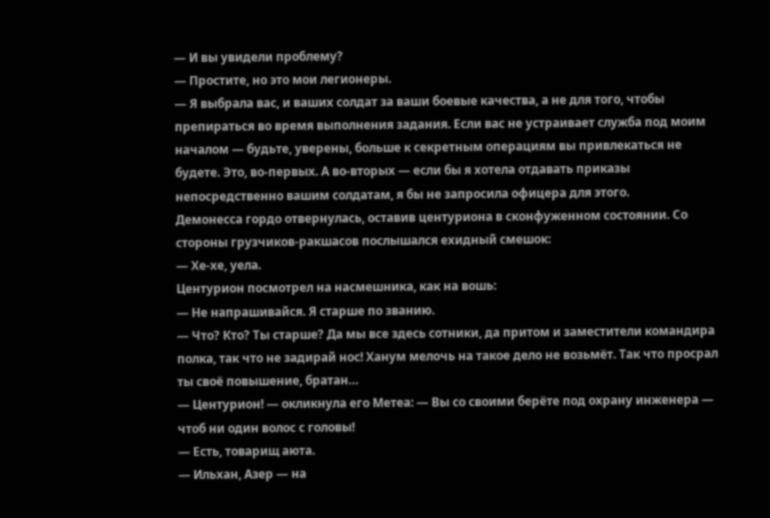— И вы увидели проблему?
— Простите, но это мои легионеры.
— Я выбрала вас, и ваших солдат за ваши боевые качества, а не для того, чтобы препираться во время выполнения задания. Если вас не устраивает служба под моим началом — будьте, уверены, больше к секретным операциям вы привлекаться не будете. Это, во-первых. А во-вторых — если бы я хотела отдавать приказы непосредственно вашим солдатам, я бы не запросила офицера для этого.
Демонесса гордо отвернулась, оставив центуриона в сконфуженном состоянии. Со стороны грузчиков-ракшасов послышался ехидный смешок:
— Хе-хе, уела.
Центурион посмотрел на насмешника, как на вошь:
— Не напрашивайся. Я старше по званию.
— Что? Кто? Ты старше? Да мы все здесь сотники, да притом и заместители командира полка, так что не задирай нос! Ханум мелочь на такое дело не возьмёт. Так что просрал ты своё повышение, братан…
— Центурион! — окликнула его Метеа: — Вы со своими берёте под охрану инженера — чтоб ни один волос с головы!
— Есть, товарищ аюта.
— Ильхан, Азер — на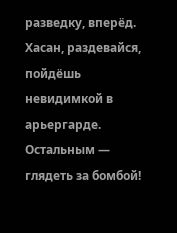разведку, вперёд. Хасан, раздевайся, пойдёшь невидимкой в арьергарде. Остальным — глядеть за бомбой!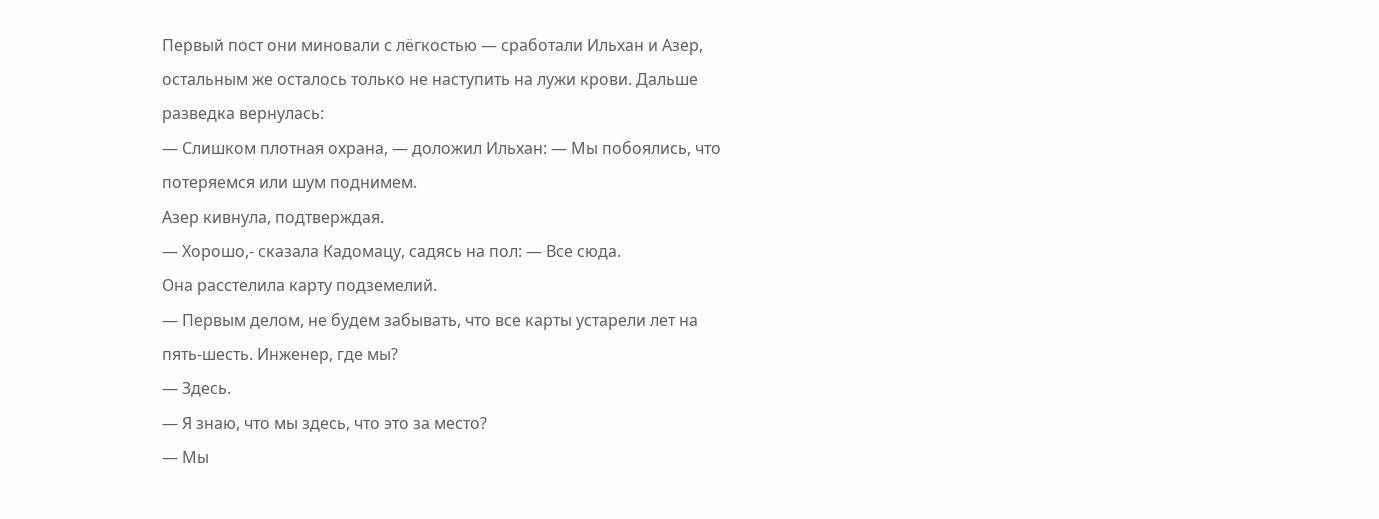Первый пост они миновали с лёгкостью — сработали Ильхан и Азер, остальным же осталось только не наступить на лужи крови. Дальше разведка вернулась:
— Слишком плотная охрана, — доложил Ильхан: — Мы побоялись, что потеряемся или шум поднимем.
Азер кивнула, подтверждая.
— Хорошо,- сказала Кадомацу, садясь на пол: — Все сюда.
Она расстелила карту подземелий.
— Первым делом, не будем забывать, что все карты устарели лет на пять-шесть. Инженер, где мы?
— Здесь.
— Я знаю, что мы здесь, что это за место?
— Мы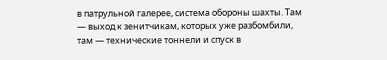в патрульной галерее, система обороны шахты. Там — выход к зенитчикам, которых уже разбомбили, там — технические тоннели и спуск в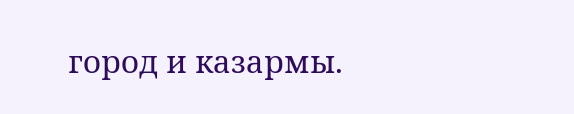город и казармы.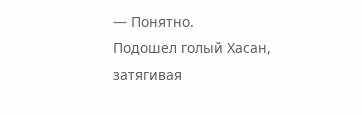— Понятно.
Подошел голый Хасан, затягивая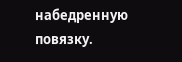набедренную повязку.